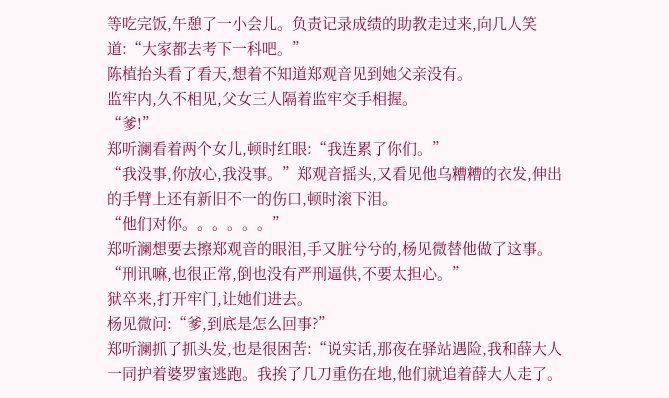等吃完饭,午憩了一小会儿。负责记录成绩的助教走过来,向几人笑道:“大家都去考下一科吧。”
陈植抬头看了看天,想着不知道郑观音见到她父亲没有。
监牢内,久不相见,父女三人隔着监牢交手相握。
“爹!”
郑听澜看着两个女儿,顿时红眼:“我连累了你们。”
“我没事,你放心,我没事。”郑观音摇头,又看见他乌糟糟的衣发,伸出的手臂上还有新旧不一的伤口,顿时滚下泪。
“他们对你。。。。。。”
郑听澜想要去擦郑观音的眼泪,手又脏兮兮的,杨见微替他做了这事。
“刑讯嘛,也很正常,倒也没有严刑逼供,不要太担心。”
狱卒来,打开牢门,让她们进去。
杨见微问:“爹,到底是怎么回事?”
郑听澜抓了抓头发,也是很困苦:“说实话,那夜在驿站遇险,我和薛大人一同护着婆罗蜜逃跑。我挨了几刀重伤在地,他们就追着薛大人走了。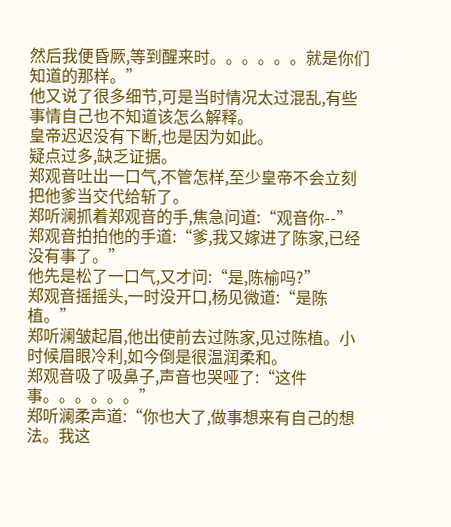然后我便昏厥,等到醒来时。。。。。。就是你们知道的那样。”
他又说了很多细节,可是当时情况太过混乱,有些事情自己也不知道该怎么解释。
皇帝迟迟没有下断,也是因为如此。
疑点过多,缺乏证据。
郑观音吐出一口气,不管怎样,至少皇帝不会立刻把他爹当交代给斩了。
郑听澜抓着郑观音的手,焦急问道:“观音你--”
郑观音拍拍他的手道:“爹,我又嫁进了陈家,已经没有事了。”
他先是松了一口气,又才问:“是,陈榆吗?”
郑观音摇摇头,一时没开口,杨见微道:“是陈植。”
郑听澜皱起眉,他出使前去过陈家,见过陈植。小时候眉眼冷利,如今倒是很温润柔和。
郑观音吸了吸鼻子,声音也哭哑了:“这件事。。。。。。”
郑听澜柔声道:“你也大了,做事想来有自己的想法。我这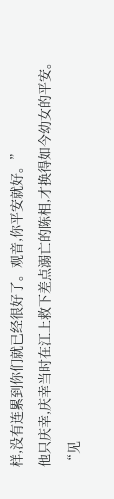样,没有连累到你们就已经很好了。观音,你平安就好。”
他只庆幸,庆幸当时在江上救下差点溺亡的陈相,才换得如今幼女的平安。
“见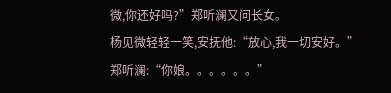微,你还好吗?”郑听澜又问长女。
杨见微轻轻一笑,安抚他:“放心,我一切安好。”
郑听澜:“你娘。。。。。。”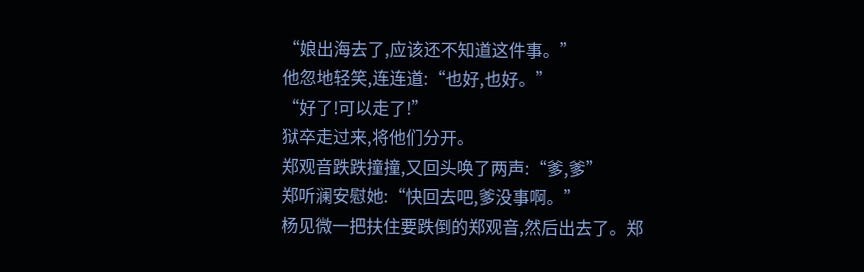“娘出海去了,应该还不知道这件事。”
他忽地轻笑,连连道:“也好,也好。”
“好了!可以走了!”
狱卒走过来,将他们分开。
郑观音跌跌撞撞,又回头唤了两声:“爹,爹”
郑听澜安慰她:“快回去吧,爹没事啊。”
杨见微一把扶住要跌倒的郑观音,然后出去了。郑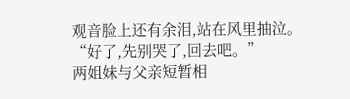观音脸上还有余泪,站在风里抽泣。
“好了,先别哭了,回去吧。”
两姐妹与父亲短暂相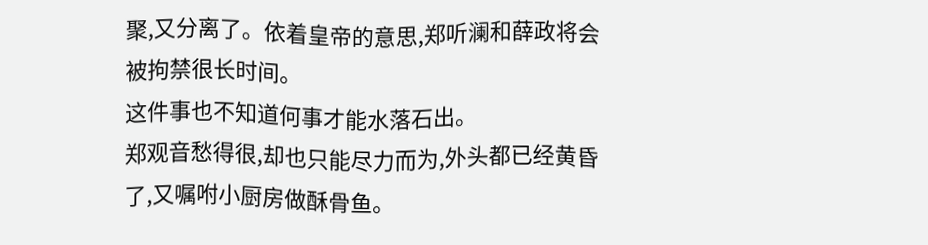聚,又分离了。依着皇帝的意思,郑听澜和薛政将会被拘禁很长时间。
这件事也不知道何事才能水落石出。
郑观音愁得很,却也只能尽力而为,外头都已经黄昏了,又嘱咐小厨房做酥骨鱼。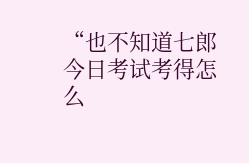“也不知道七郎今日考试考得怎么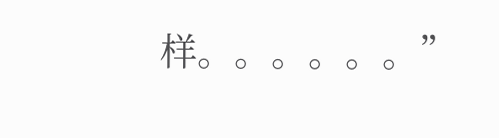样。。。。。。”